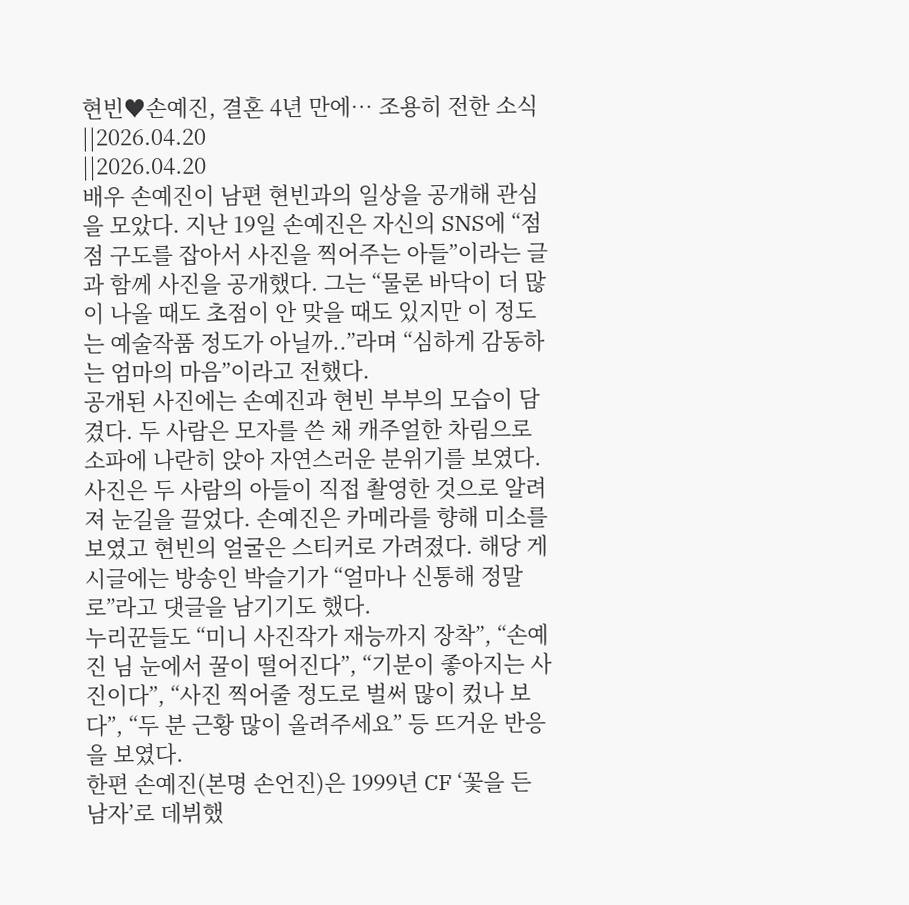현빈♥손예진, 결혼 4년 만에… 조용히 전한 소식
||2026.04.20
||2026.04.20
배우 손예진이 남편 현빈과의 일상을 공개해 관심을 모았다. 지난 19일 손예진은 자신의 SNS에 “점점 구도를 잡아서 사진을 찍어주는 아들”이라는 글과 함께 사진을 공개했다. 그는 “물론 바닥이 더 많이 나올 때도 초점이 안 맞을 때도 있지만 이 정도는 예술작품 정도가 아닐까..”라며 “심하게 감동하는 엄마의 마음”이라고 전했다.
공개된 사진에는 손예진과 현빈 부부의 모습이 담겼다. 두 사람은 모자를 쓴 채 캐주얼한 차림으로 소파에 나란히 앉아 자연스러운 분위기를 보였다. 사진은 두 사람의 아들이 직접 촬영한 것으로 알려져 눈길을 끌었다. 손예진은 카메라를 향해 미소를 보였고 현빈의 얼굴은 스티커로 가려졌다. 해당 게시글에는 방송인 박슬기가 “얼마나 신통해 정말로”라고 댓글을 남기기도 했다.
누리꾼들도 “미니 사진작가 재능까지 장착”, “손예진 님 눈에서 꿀이 떨어진다”, “기분이 좋아지는 사진이다”, “사진 찍어줄 정도로 벌써 많이 컸나 보다”, “두 분 근황 많이 올려주세요” 등 뜨거운 반응을 보였다.
한편 손예진(본명 손언진)은 1999년 CF ‘꽃을 든 남자’로 데뷔했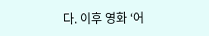다. 이후 영화 ‘어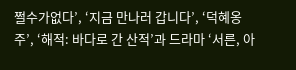쩔수가없다’, ‘지금 만나러 갑니다’, ‘덕혜옹주’, ‘해적: 바다로 간 산적’과 드라마 ‘서른, 아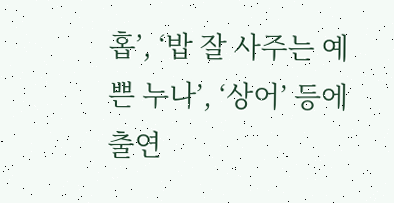홉’, ‘밥 잘 사주는 예쁜 누나’, ‘상어’ 등에 출연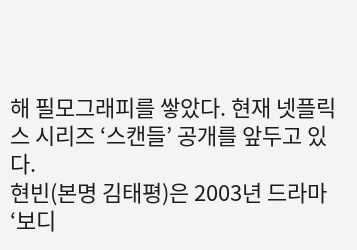해 필모그래피를 쌓았다. 현재 넷플릭스 시리즈 ‘스캔들’ 공개를 앞두고 있다.
현빈(본명 김태평)은 2003년 드라마 ‘보디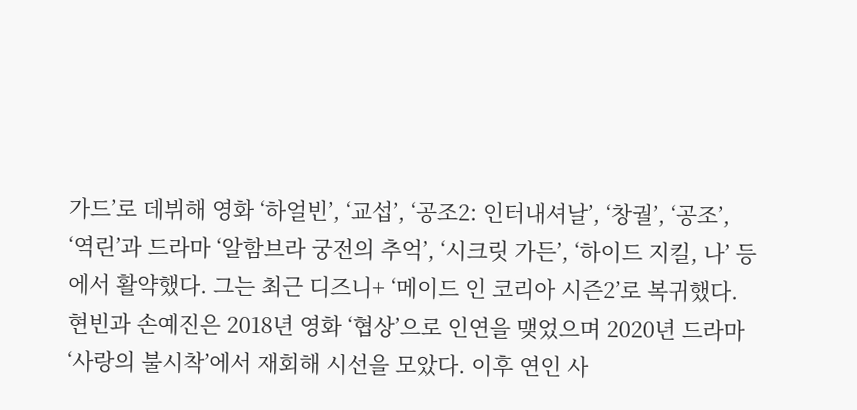가드’로 데뷔해 영화 ‘하얼빈’, ‘교섭’, ‘공조2: 인터내셔날’, ‘창궐’, ‘공조’, ‘역린’과 드라마 ‘알함브라 궁전의 추억’, ‘시크릿 가든’, ‘하이드 지킬, 나’ 등에서 활약했다. 그는 최근 디즈니+ ‘메이드 인 코리아 시즌2’로 복귀했다.
현빈과 손예진은 2018년 영화 ‘협상’으로 인연을 맺었으며 2020년 드라마 ‘사랑의 불시착’에서 재회해 시선을 모았다. 이후 연인 사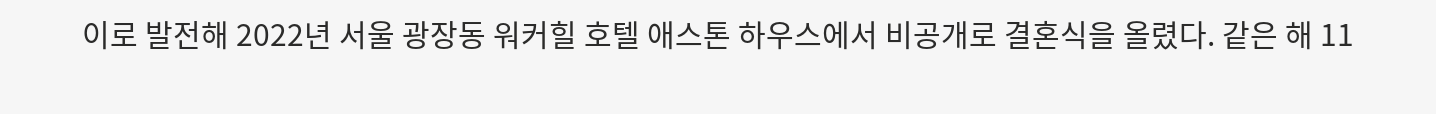이로 발전해 2022년 서울 광장동 워커힐 호텔 애스톤 하우스에서 비공개로 결혼식을 올렸다. 같은 해 11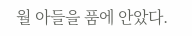월 아들을 품에 안았다.